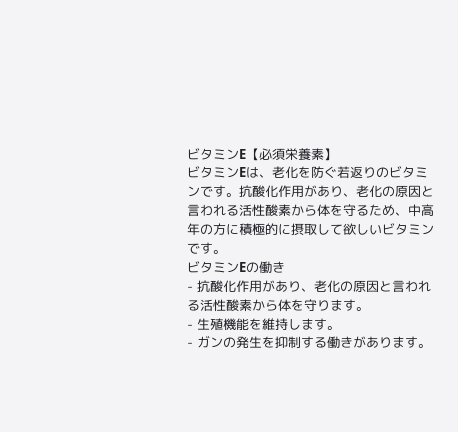ビタミンE【必須栄養素】
ビタミンEは、老化を防ぐ若返りのビタミンです。抗酸化作用があり、老化の原因と言われる活性酸素から体を守るため、中高年の方に積極的に摂取して欲しいビタミンです。
ビタミンEの働き
- 抗酸化作用があり、老化の原因と言われる活性酸素から体を守ります。
- 生殖機能を維持します。
- ガンの発生を抑制する働きがあります。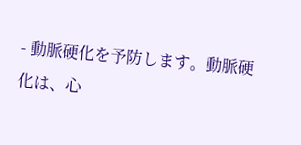- 動脈硬化を予防します。動脈硬化は、心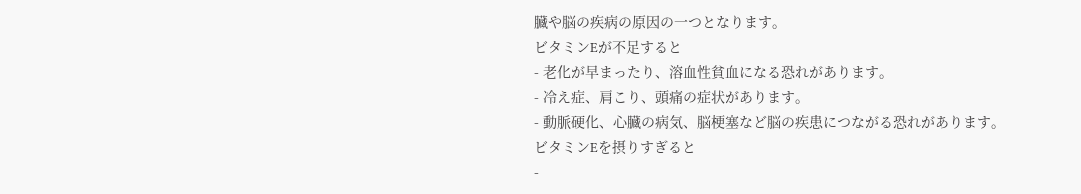臓や脳の疾病の原因の一つとなります。
ビタミンEが不足すると
- 老化が早まったり、溶血性貧血になる恐れがあります。
- 冷え症、肩こり、頭痛の症状があります。
- 動脈硬化、心臓の病気、脳梗塞など脳の疾患につながる恐れがあります。
ビタミンEを摂りすぎると
-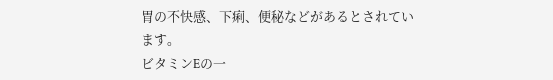胃の不快感、下痢、便秘などがあるとされています。
ビタミンEの一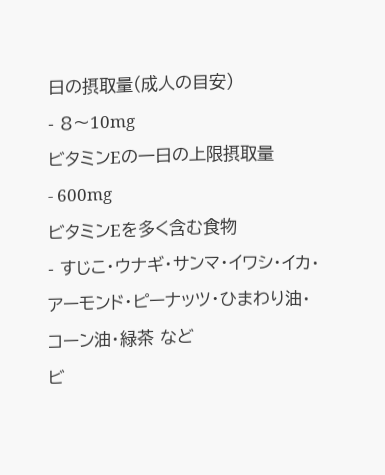日の摂取量(成人の目安)
- 8〜10mg
ビタミンEの一日の上限摂取量
- 600mg
ビタミンEを多く含む食物
- すじこ・ウナギ・サンマ・イワシ・イカ・アーモンド・ピーナッツ・ひまわり油・コーン油・緑茶 など
ビ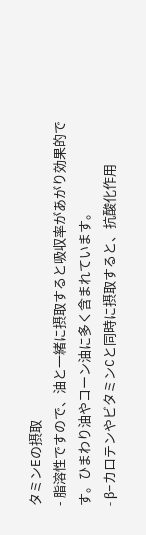タミンEの摂取
- 脂溶性ですので、油と一緒に摂取すると吸収率があがり効果的です。ひまわり油やコーン油に多く含まれています。
- β−カロテンやビタミンCと同時に摂取すると、抗酸化作用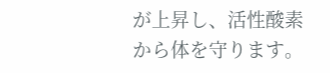が上昇し、活性酸素から体を守ります。